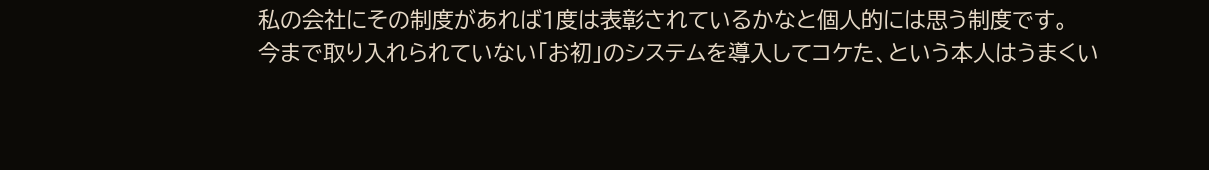私の会社にその制度があれば1度は表彰されているかなと個人的には思う制度です。
今まで取り入れられていない「お初」のシステムを導入してコケた、という本人はうまくい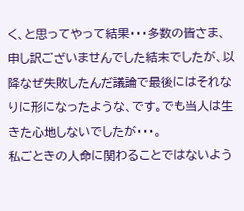く、と思ってやって結果・・・多数の皆さま、申し訳ございませんでした結末でしたが、以降なぜ失敗したんだ議論で最後にはそれなりに形になったような、です。でも当人は生きた心地しないでしたが・・・。
私ごときの人命に関わることではないよう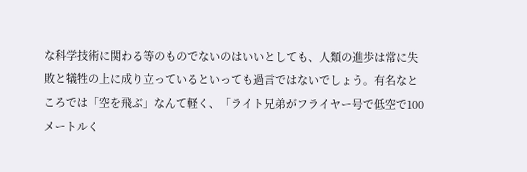な科学技術に関わる等のものでないのはいいとしても、人類の進歩は常に失敗と犠牲の上に成り立っているといっても過言ではないでしょう。有名なところでは「空を飛ぶ」なんて軽く、「ライト兄弟がフライヤー号で低空で100メートルく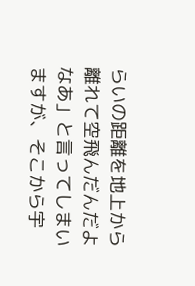らいの距離を地上から離れて空飛んだんだよなあ」と言ってしまいますが、そこから宇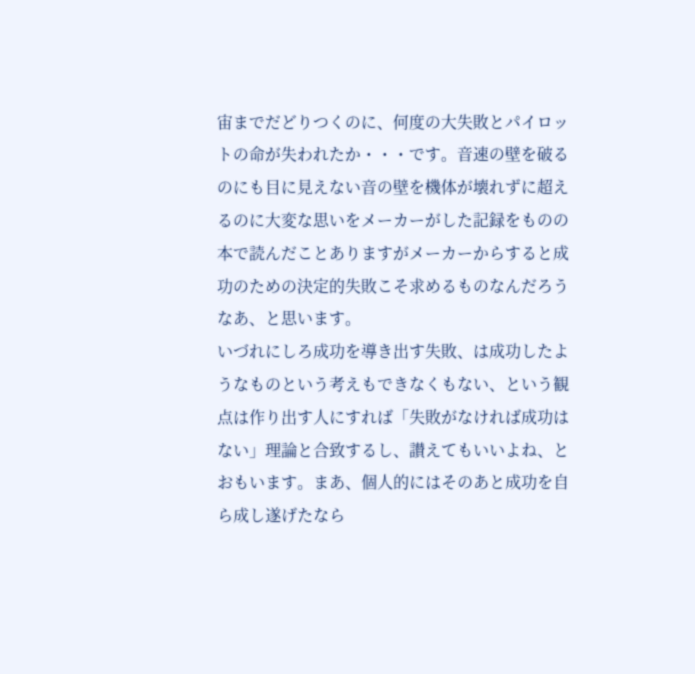宙までだどりつくのに、何度の大失敗とパイロットの命が失われたか・・・です。音速の壁を破るのにも目に見えない音の壁を機体が壊れずに超えるのに大変な思いをメーカーがした記録をものの本で読んだことありますがメーカーからすると成功のための決定的失敗こそ求めるものなんだろうなあ、と思います。
いづれにしろ成功を導き出す失敗、は成功したようなものという考えもできなくもない、という観点は作り出す人にすれば「失敗がなければ成功はない」理論と合致するし、讃えてもいいよね、とおもいます。まあ、個人的にはそのあと成功を自ら成し遂げたなら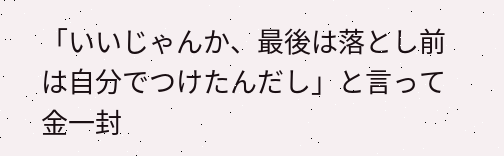「いいじゃんか、最後は落とし前は自分でつけたんだし」と言って金一封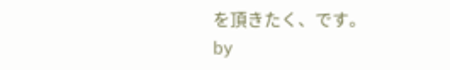を頂きたく、です。
by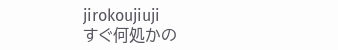jirokoujiuji
すぐ何処かの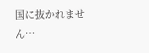国に抜かれません…